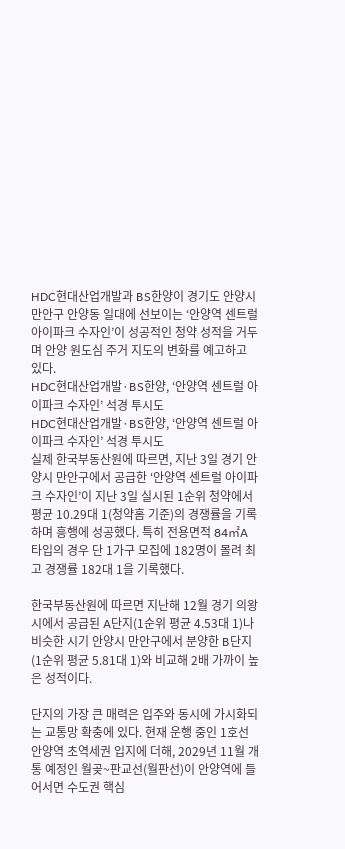HDC현대산업개발과 BS한양이 경기도 안양시 만안구 안양동 일대에 선보이는 ‘안양역 센트럴 아이파크 수자인’이 성공적인 청약 성적을 거두며 안양 원도심 주거 지도의 변화를 예고하고 있다.
HDC현대산업개발·BS한양, ‘안양역 센트럴 아이파크 수자인’ 석경 투시도
HDC현대산업개발·BS한양, ‘안양역 센트럴 아이파크 수자인’ 석경 투시도
실제 한국부동산원에 따르면, 지난 3일 경기 안양시 만안구에서 공급한 ‘안양역 센트럴 아이파크 수자인’이 지난 3일 실시된 1순위 청약에서 평균 10.29대 1(청약홈 기준)의 경쟁률을 기록하며 흥행에 성공했다. 특히 전용면적 84㎡A 타입의 경우 단 1가구 모집에 182명이 몰려 최고 경쟁률 182대 1을 기록했다.

한국부동산원에 따르면 지난해 12월 경기 의왕시에서 공급된 A단지(1순위 평균 4.53대 1)나 비슷한 시기 안양시 만안구에서 분양한 B단지(1순위 평균 5.81대 1)와 비교해 2배 가까이 높은 성적이다.

단지의 가장 큰 매력은 입주와 동시에 가시화되는 교통망 확충에 있다. 현재 운행 중인 1호선 안양역 초역세권 입지에 더해, 2029년 11월 개통 예정인 월곶~판교선(월판선)이 안양역에 들어서면 수도권 핵심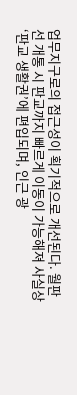업무지구로의 접근성이 획기적으로 개선된다. 월판선 개통 시 판교까지 빠르게 이동이 가능해져 사실상 ‘판교 생활권’에 편입되며, 인근 광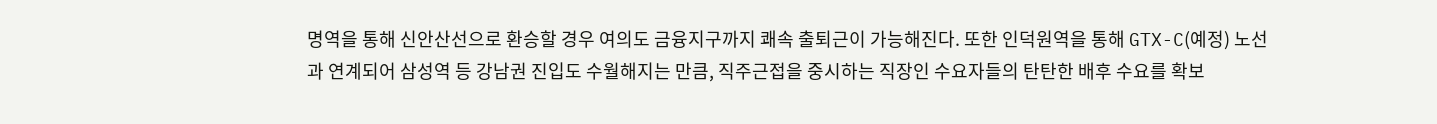명역을 통해 신안산선으로 환승할 경우 여의도 금융지구까지 쾌속 출퇴근이 가능해진다. 또한 인덕원역을 통해 GTX-C(예정) 노선과 연계되어 삼성역 등 강남권 진입도 수월해지는 만큼, 직주근접을 중시하는 직장인 수요자들의 탄탄한 배후 수요를 확보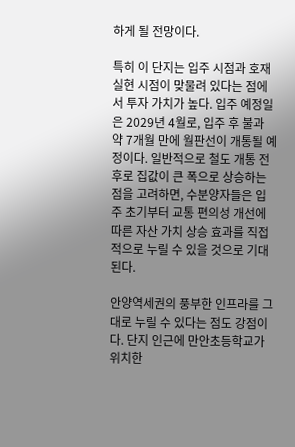하게 될 전망이다.

특히 이 단지는 입주 시점과 호재 실현 시점이 맞물려 있다는 점에서 투자 가치가 높다. 입주 예정일은 2029년 4월로, 입주 후 불과 약 7개월 만에 월판선이 개통될 예정이다. 일반적으로 철도 개통 전후로 집값이 큰 폭으로 상승하는 점을 고려하면, 수분양자들은 입주 초기부터 교통 편의성 개선에 따른 자산 가치 상승 효과를 직접적으로 누릴 수 있을 것으로 기대된다.

안양역세권의 풍부한 인프라를 그대로 누릴 수 있다는 점도 강점이다. 단지 인근에 만안초등학교가 위치한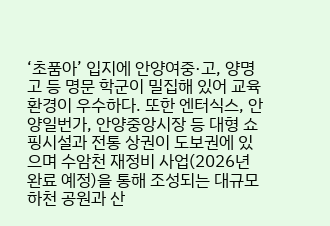‘초품아’ 입지에 안양여중·고, 양명고 등 명문 학군이 밀집해 있어 교육 환경이 우수하다. 또한 엔터식스, 안양일번가, 안양중앙시장 등 대형 쇼핑시설과 전통 상권이 도보권에 있으며 수암천 재정비 사업(2026년 완료 예정)을 통해 조성되는 대규모 하천 공원과 산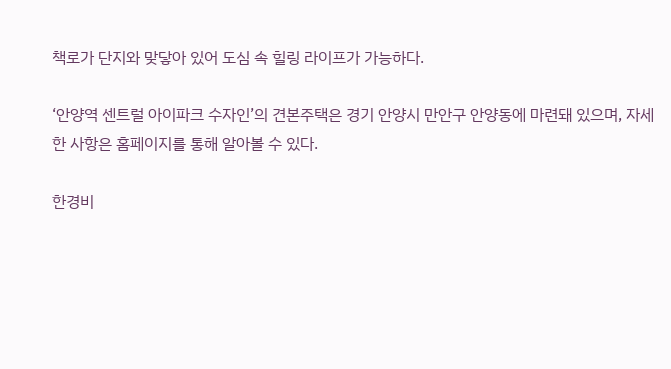책로가 단지와 맞닿아 있어 도심 속 힐링 라이프가 가능하다.

‘안양역 센트럴 아이파크 수자인’의 견본주택은 경기 안양시 만안구 안양동에 마련돼 있으며, 자세한 사항은 홈페이지를 통해 알아볼 수 있다.

한경비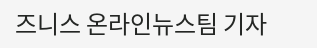즈니스 온라인뉴스팀 기자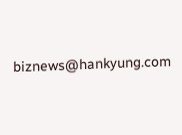biznews@hankyung.com